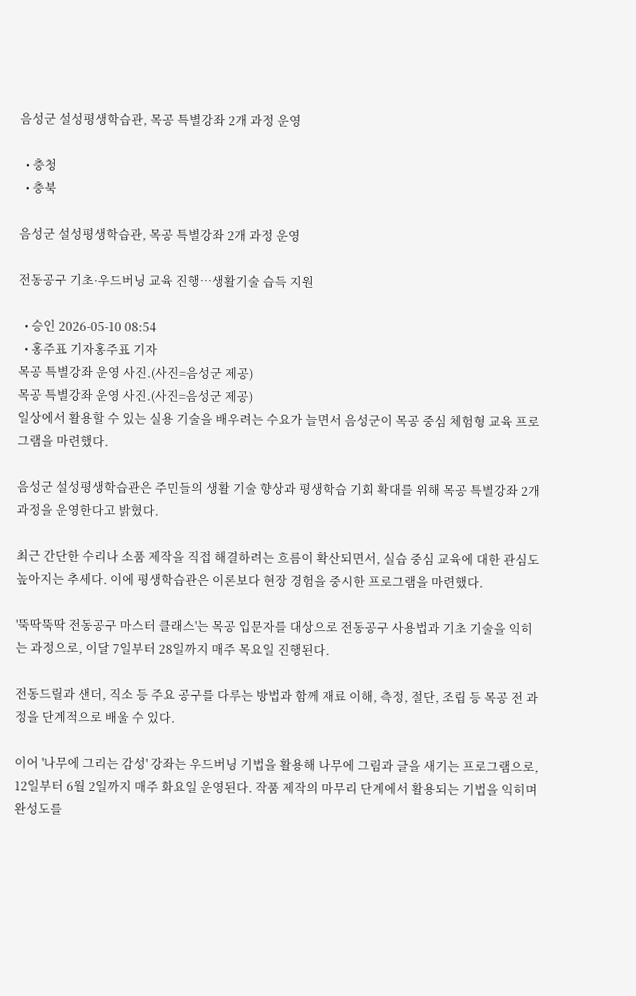음성군 설성평생학습관, 목공 특별강좌 2개 과정 운영

  • 충청
  • 충북

음성군 설성평생학습관, 목공 특별강좌 2개 과정 운영

전동공구 기초·우드버닝 교육 진행…생활기술 습득 지원

  • 승인 2026-05-10 08:54
  • 홍주표 기자홍주표 기자
목공 특별강좌 운영 사진.(사진=음성군 제공)
목공 특별강좌 운영 사진.(사진=음성군 제공)
일상에서 활용할 수 있는 실용 기술을 배우려는 수요가 늘면서 음성군이 목공 중심 체험형 교육 프로그램을 마련했다.

음성군 설성평생학습관은 주민들의 생활 기술 향상과 평생학습 기회 확대를 위해 목공 특별강좌 2개 과정을 운영한다고 밝혔다.

최근 간단한 수리나 소품 제작을 직접 해결하려는 흐름이 확산되면서, 실습 중심 교육에 대한 관심도 높아지는 추세다. 이에 평생학습관은 이론보다 현장 경험을 중시한 프로그램을 마련했다.

'뚝딱뚝딱 전동공구 마스터 클래스'는 목공 입문자를 대상으로 전동공구 사용법과 기초 기술을 익히는 과정으로, 이달 7일부터 28일까지 매주 목요일 진행된다.

전동드릴과 샌더, 직소 등 주요 공구를 다루는 방법과 함께 재료 이해, 측정, 절단, 조립 등 목공 전 과정을 단계적으로 배울 수 있다.

이어 '나무에 그리는 감성' 강좌는 우드버닝 기법을 활용해 나무에 그림과 글을 새기는 프로그램으로, 12일부터 6월 2일까지 매주 화요일 운영된다. 작품 제작의 마무리 단계에서 활용되는 기법을 익히며 완성도를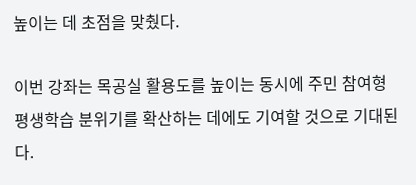높이는 데 초점을 맞췄다.

이번 강좌는 목공실 활용도를 높이는 동시에 주민 참여형 평생학습 분위기를 확산하는 데에도 기여할 것으로 기대된다.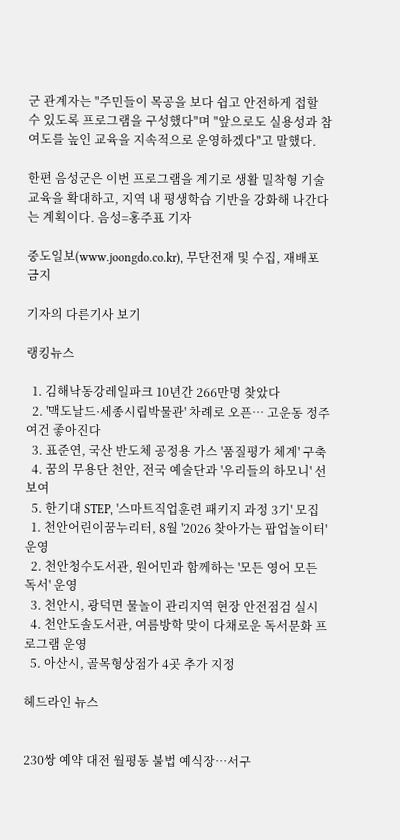군 관계자는 "주민들이 목공을 보다 쉽고 안전하게 접할 수 있도록 프로그램을 구성했다"며 "앞으로도 실용성과 참여도를 높인 교육을 지속적으로 운영하겠다"고 말했다.

한편 음성군은 이번 프로그램을 계기로 생활 밀착형 기술 교육을 확대하고, 지역 내 평생학습 기반을 강화해 나간다는 계획이다. 음성=홍주표 기자

중도일보(www.joongdo.co.kr), 무단전재 및 수집, 재배포 금지

기자의 다른기사 보기

랭킹뉴스

  1. 김해낙동강레일파크 10년간 266만명 찾았다
  2. '맥도날드·세종시립박물관' 차례로 오픈… 고운동 정주여건 좋아진다
  3. 표준연, 국산 반도체 공정용 가스 '품질평가 체계' 구축
  4. 꿈의 무용단 천안, 전국 예술단과 '우리들의 하모니' 선보여
  5. 한기대 STEP, '스마트직업훈련 패키지 과정 3기' 모집
  1. 천안어린이꿈누리터, 8월 '2026 찾아가는 팝업놀이터' 운영
  2. 천안청수도서관, 원어민과 함께하는 '모든 영어 모든 독서' 운영
  3. 천안시, 광덕면 물놀이 관리지역 현장 안전점검 실시
  4. 천안도솔도서관, 여름방학 맞이 다채로운 독서문화 프로그램 운영
  5. 아산시, 골목형상점가 4곳 추가 지정

헤드라인 뉴스


230쌍 예약 대전 월평동 불법 예식장…서구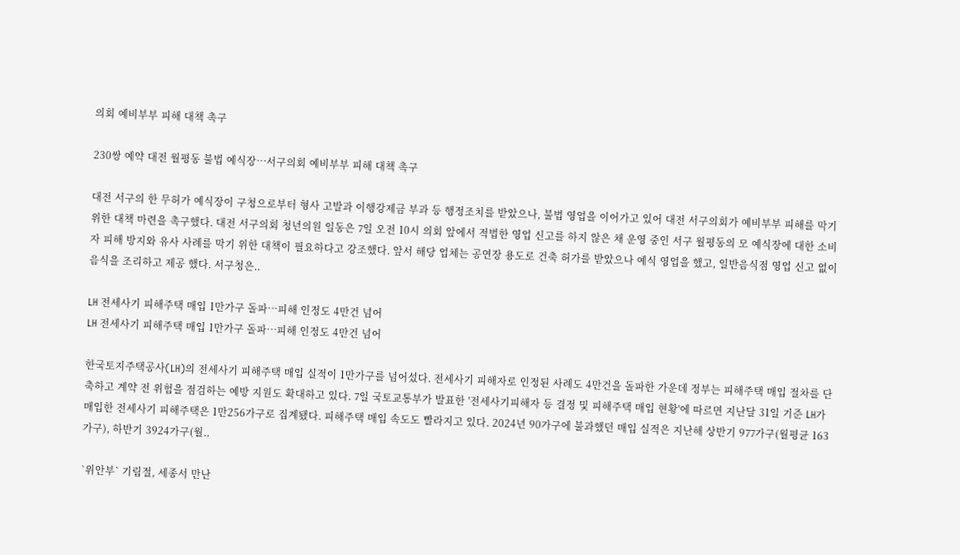의회 예비부부 피해 대책 촉구

230쌍 예약 대전 월평동 불법 예식장…서구의회 예비부부 피해 대책 촉구

대전 서구의 한 무허가 예식장이 구청으로부터 형사 고발과 이행강제금 부과 등 행정조치를 받았으나, 불법 영업을 이어가고 있어 대전 서구의회가 예비부부 피해를 막기 위한 대책 마련을 촉구했다. 대전 서구의회 청년의원 일동은 7일 오전 10시 의회 앞에서 적법한 영업 신고를 하지 않은 채 운영 중인 서구 월평동의 모 예식장에 대한 소비자 피해 방지와 유사 사례를 막기 위한 대책이 필요하다고 강조했다. 앞서 해당 업체는 공연장 용도로 건축 허가를 받았으나 예식 영업을 했고, 일반음식점 영업 신고 없이 음식을 조리하고 제공 했다. 서구청은..

LH 전세사기 피해주택 매입 1만가구 돌파…피해 인정도 4만건 넘어
LH 전세사기 피해주택 매입 1만가구 돌파…피해 인정도 4만건 넘어

한국토지주택공사(LH)의 전세사기 피해주택 매입 실적이 1만가구를 넘어섰다. 전세사기 피해자로 인정된 사례도 4만건을 돌파한 가운데 정부는 피해주택 매입 절차를 단축하고 계약 전 위험을 점검하는 예방 지원도 확대하고 있다. 7일 국토교통부가 발표한 '전세사기피해자 등 결정 및 피해주택 매입 현황'에 따르면 지난달 31일 기준 LH가 매입한 전세사기 피해주택은 1만256가구로 집계됐다. 피해주택 매입 속도도 빨라지고 있다. 2024년 90가구에 불과했던 매입 실적은 지난해 상반기 977가구(월평균 163가구), 하반기 3924가구(월..

`위안부` 기림절, 세종서 만난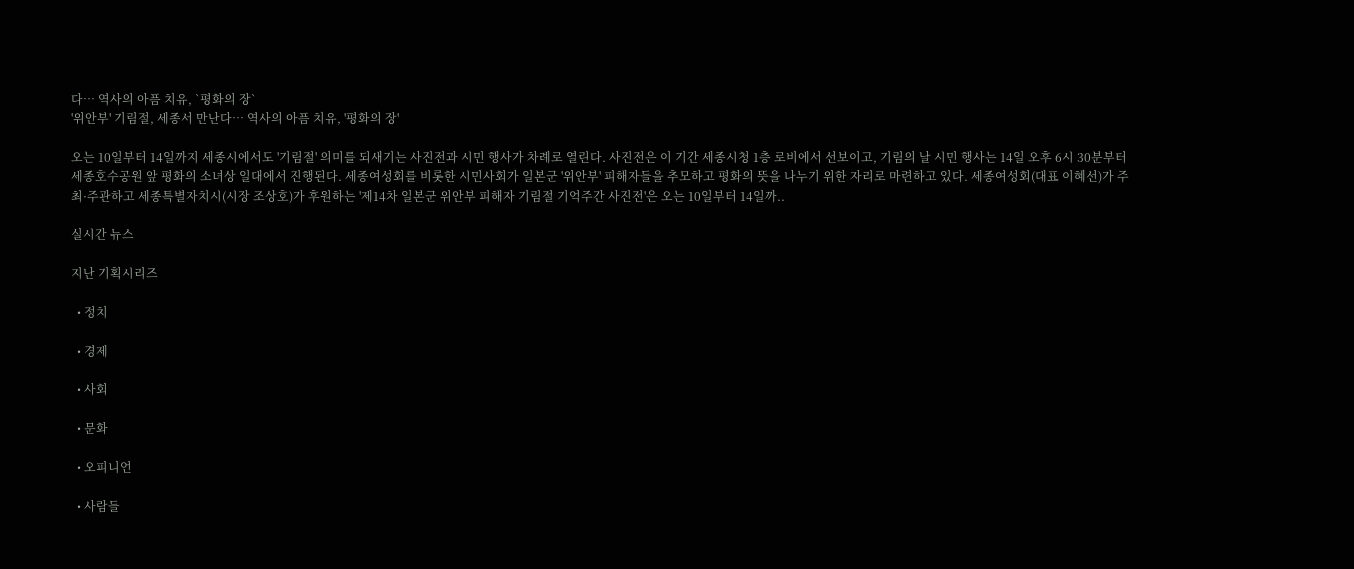다… 역사의 아픔 치유, `평화의 장`
'위안부' 기림절, 세종서 만난다… 역사의 아픔 치유, '평화의 장'

오는 10일부터 14일까지 세종시에서도 '기림절' 의미를 되새기는 사진전과 시민 행사가 차례로 열린다. 사진전은 이 기간 세종시청 1층 로비에서 선보이고, 기림의 날 시민 행사는 14일 오후 6시 30분부터 세종호수공원 앞 평화의 소녀상 일대에서 진행된다. 세종여성회를 비롯한 시민사회가 일본군 '위안부' 피해자들을 추모하고 평화의 뜻을 나누기 위한 자리로 마련하고 있다. 세종여성회(대표 이혜선)가 주최·주관하고 세종특별자치시(시장 조상호)가 후원하는 '제14차 일본군 위안부 피해자 기림절 기억주간 사진전'은 오는 10일부터 14일까..

실시간 뉴스

지난 기획시리즈

  • 정치

  • 경제

  • 사회

  • 문화

  • 오피니언

  • 사람들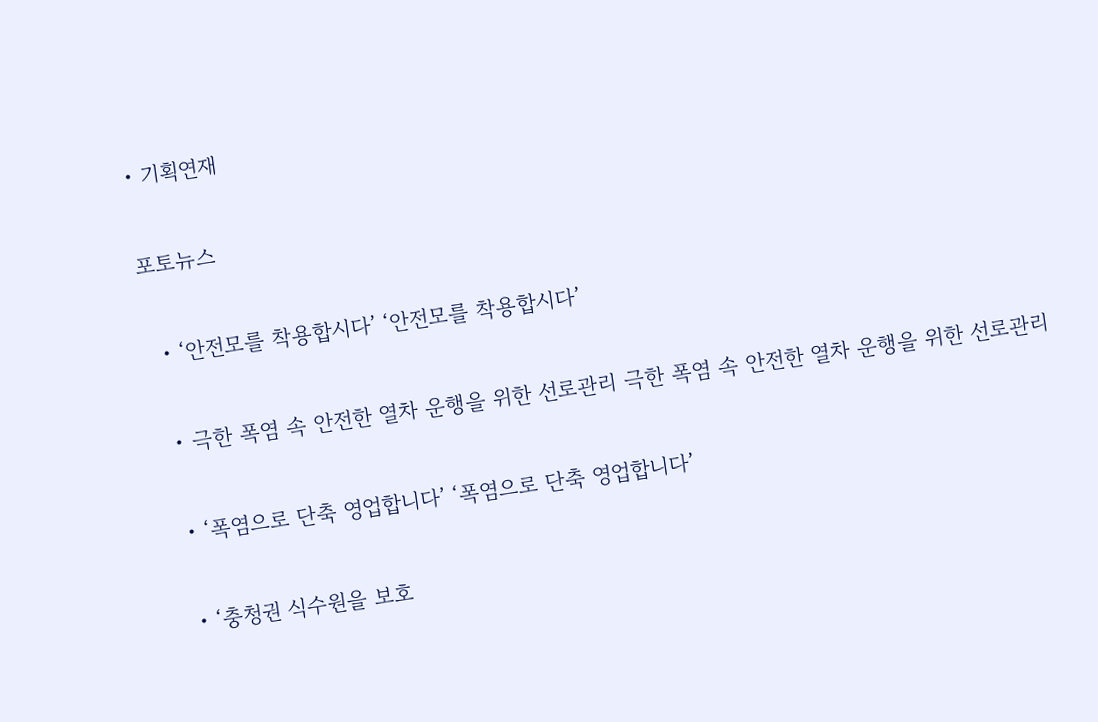• 기획연재

포토뉴스

  • ‘안전모를 착용합시다’ ‘안전모를 착용합시다’

  • 극한 폭염 속 안전한 열차 운행을 위한 선로관리 극한 폭염 속 안전한 열차 운행을 위한 선로관리

  • ‘폭염으로 단축 영업합니다’ ‘폭염으로 단축 영업합니다’

  • ‘충청권 식수원을 보호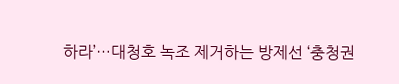하라’…대청호 녹조 제거하는 방제선 ‘충청권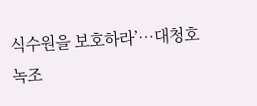식수원을 보호하라’…대청호 녹조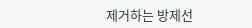제거하는 방제선